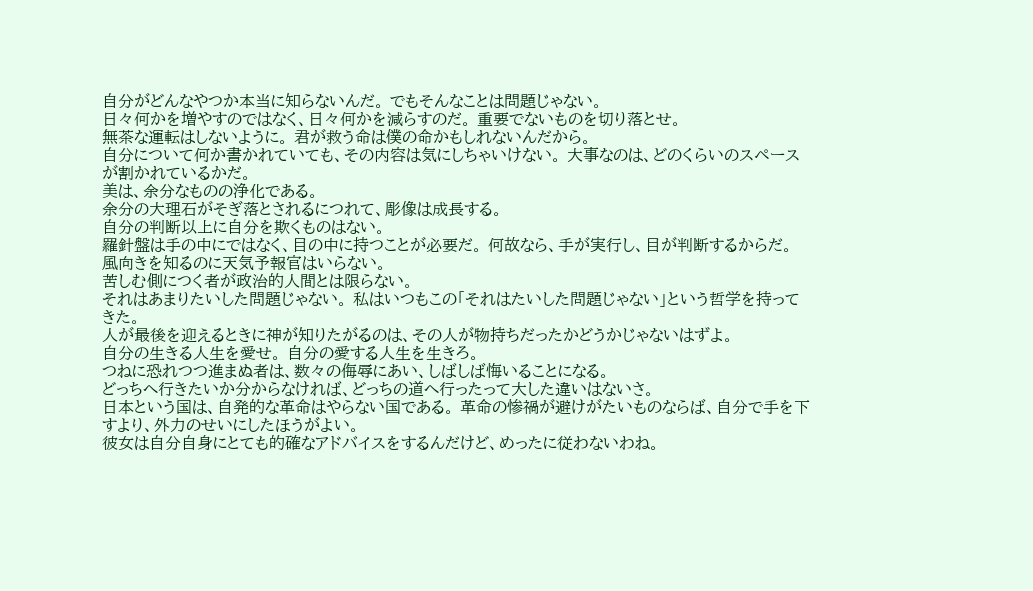自分がどんなやつか本当に知らないんだ。 でもそんなことは問題じゃない。
日々何かを増やすのではなく、日々何かを減らすのだ。 重要でないものを切り落とせ。
無茶な運転はしないように。 君が救う命は僕の命かもしれないんだから。
自分について何か書かれていても、その内容は気にしちゃいけない。 大事なのは、どのくらいのスペースが割かれているかだ。
美は、余分なものの浄化である。
余分の大理石がそぎ落とされるにつれて、彫像は成長する。
自分の判断以上に自分を欺くものはない。
羅針盤は手の中にではなく、目の中に持つことが必要だ。 何故なら、手が実行し、目が判断するからだ。
風向きを知るのに天気予報官はいらない。
苦しむ側につく者が政治的人間とは限らない。
それはあまりたいした問題じゃない。 私はいつもこの「それはたいした問題じゃない」という哲学を持ってきた。
人が最後を迎えるときに神が知りたがるのは、その人が物持ちだったかどうかじゃないはずよ。
自分の生きる人生を愛せ。 自分の愛する人生を生きろ。
つねに恐れつつ進まぬ者は、数々の侮辱にあい、しばしば悔いることになる。
どっちへ行きたいか分からなければ、どっちの道へ行ったって大した違いはないさ。
日本という国は、自発的な革命はやらない国である。 革命の惨禍が避けがたいものならば、自分で手を下すより、外力のせいにしたほうがよい。
彼女は自分自身にとても的確なアドバイスをするんだけど、めったに従わないわね。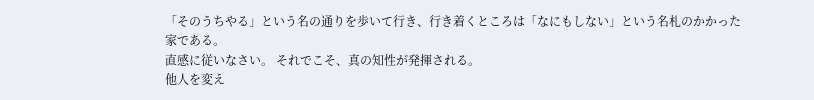「そのうちやる」という名の通りを歩いて行き、行き着くところは「なにもしない」という名札のかかった家である。
直感に従いなさい。 それでこそ、真の知性が発揮される。
他人を変え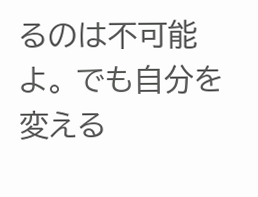るのは不可能よ。 でも自分を変える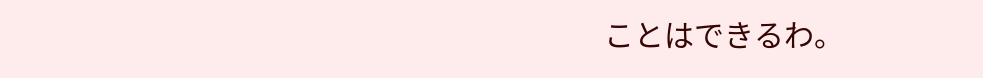ことはできるわ。